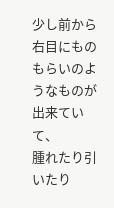少し前から右目にものもらいのようなものが出来ていて、
腫れたり引いたり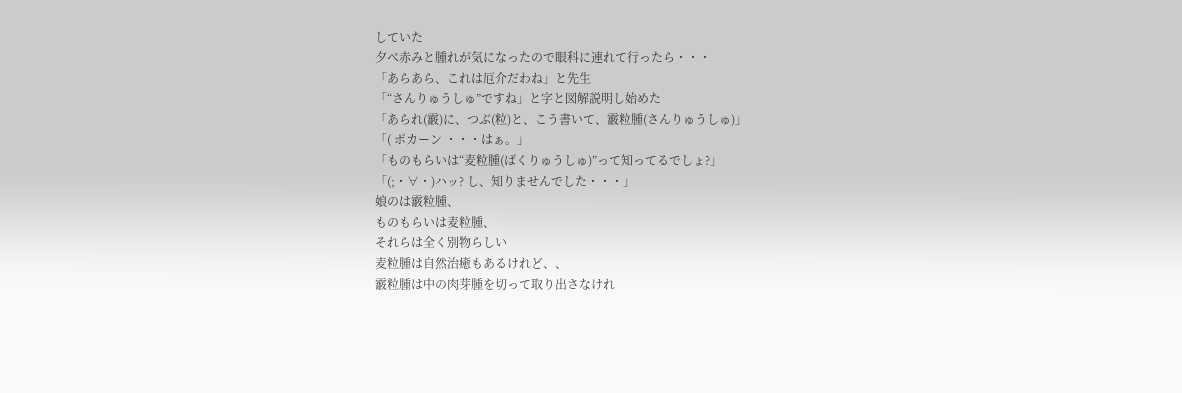していた
夕べ赤みと腫れが気になったので眼科に連れて行ったら・・・
「あらあら、これは厄介だわね」と先生
「“さんりゅうしゅ”ですね」と字と図解説明し始めた
「あられ(霰)に、つぶ(粒)と、こう書いて、霰粒腫(さんりゅうしゅ)」
「( ポカーン ・・・はぁ。」
「ものもらいは“麦粒腫(ばくりゅうしゅ)”って知ってるでしょ?」
「(;・∀・)ハッ? し、知りませんでした・・・」
娘のは霰粒腫、
ものもらいは麦粒腫、
それらは全く別物らしい
麦粒腫は自然治癒もあるけれど、、
霰粒腫は中の肉芽腫を切って取り出さなけれ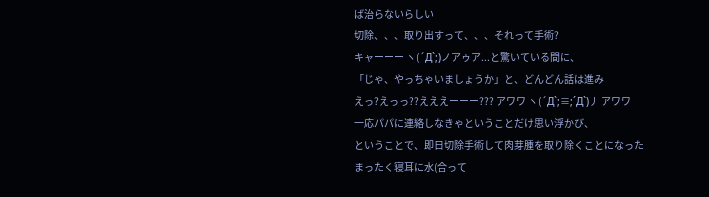ば治らないらしい
切除、、、取り出すって、、、それって手術?
キャーーー ヽ(´Д`;)ノアゥア...と驚いている間に、
「じゃ、やっちゃいましょうか」と、どんどん話は進み
えっ?えっっ??えええーーー??? アワワ ヽ(´Д`;≡;´Д`)丿 アワワ
一応パパに連絡しなきゃということだけ思い浮かび、
ということで、即日切除手術して肉芽腫を取り除くことになった
まったく寝耳に水(合って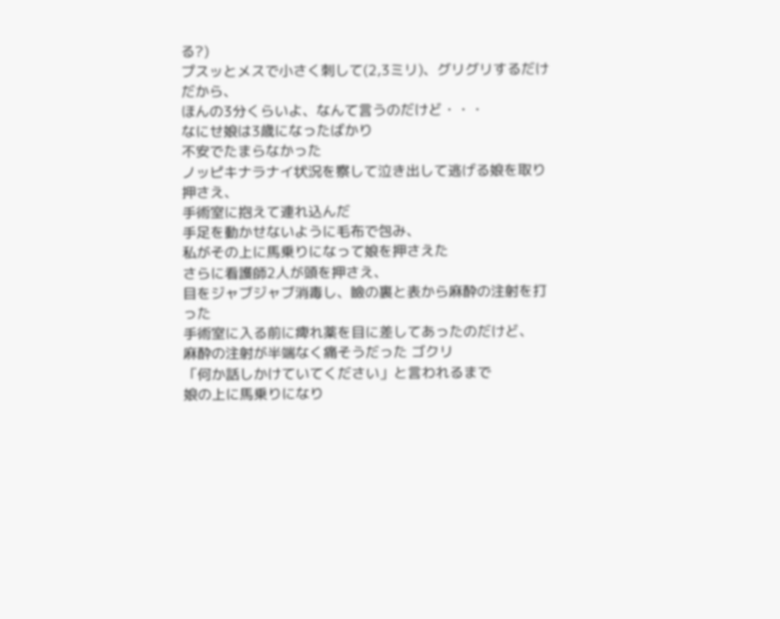る?)
プスッとメスで小さく刺して(2,3ミリ)、グリグリするだけだから、
ほんの3分くらいよ、なんて言うのだけど・・・
なにせ娘は3歳になったばかり
不安でたまらなかった
ノッピキナラナイ状況を察して泣き出して逃げる娘を取り押さえ、
手術室に抱えて連れ込んだ
手足を動かせないように毛布で包み、
私がその上に馬乗りになって娘を押さえた
さらに看護師2人が頭を押さえ、
目をジャブジャブ消毒し、瞼の裏と表から麻酔の注射を打った
手術室に入る前に痺れ薬を目に差してあったのだけど、
麻酔の注射が半端なく痛そうだった ゴクリ
「何か話しかけていてください」と言われるまで
娘の上に馬乗りになり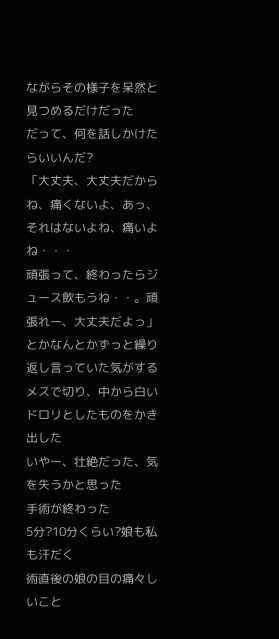ながらその様子を呆然と見つめるだけだった
だって、何を話しかけたらいいんだ?
「大丈夫、大丈夫だからね、痛くないよ、あっ、それはないよね、痛いよね・・・
頑張って、終わったらジュース飲もうね・・。頑張れー、大丈夫だよっ」
とかなんとかずっと繰り返し言っていた気がする
メスで切り、中から白いドロリとしたものをかき出した
いやー、壮絶だった、気を失うかと思った
手術が終わった
5分?10分くらい?娘も私も汗だく
術直後の娘の目の痛々しいこと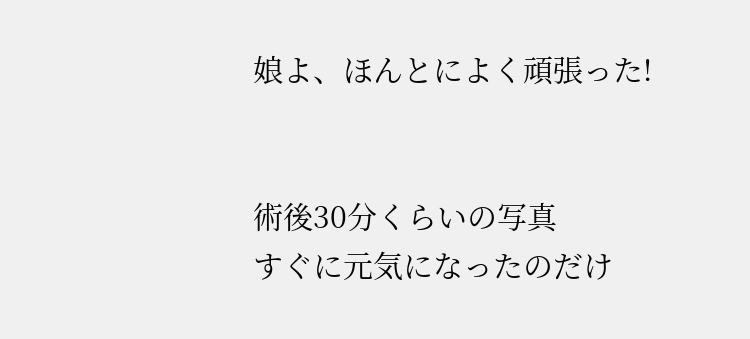娘よ、ほんとによく頑張った!


術後30分くらいの写真
すぐに元気になったのだけ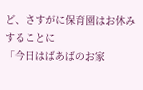ど、さすがに保育園はお休みすることに
「今日はばあばのお家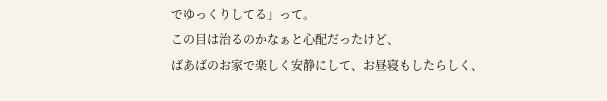でゆっくりしてる」って。
この目は治るのかなぁと心配だったけど、
ばあばのお家で楽しく安静にして、お昼寝もしたらしく、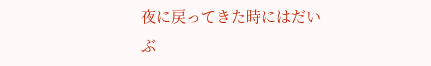夜に戻ってきた時にはだいぶ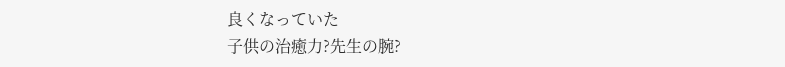良くなっていた
子供の治癒力?先生の腕?